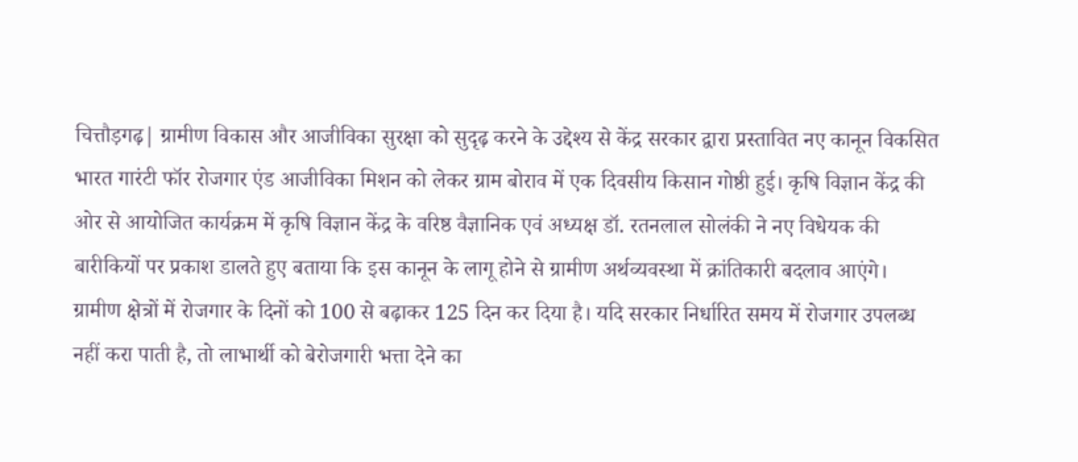चित्तौड़गढ़| ग्रामीण विकास और आजीविका सुरक्षा को सुदृढ़ करने के उद्देश्य से केंद्र सरकार द्वारा प्रस्तावित नए कानून विकसित भारत गारंटी फॉर रोजगार एंड आजीविका मिशन को लेकर ग्राम बोराव में एक दिवसीय किसान गोष्ठी हुई। कृषि विज्ञान केंद्र की ओर से आयोजित कार्यक्रम में कृषि विज्ञान केंद्र के वरिष्ठ वैज्ञानिक एवं अध्यक्ष डॉ. रतनलाल सोलंकी ने नए विधेयक की बारीकियों पर प्रकाश डालते हुए बताया कि इस कानून के लागू होने से ग्रामीण अर्थव्यवस्था में क्रांतिकारी बदलाव आएंगे। ग्रामीण क्षेत्रों में रोजगार के दिनों को 100 से बढ़ाकर 125 दिन कर दिया है। यदि सरकार निर्धारित समय में रोजगार उपलब्ध नहीं करा पाती है, तो लाभार्थी को बेरोजगारी भत्ता देने का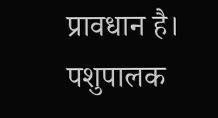प्रावधान है। पशुपालक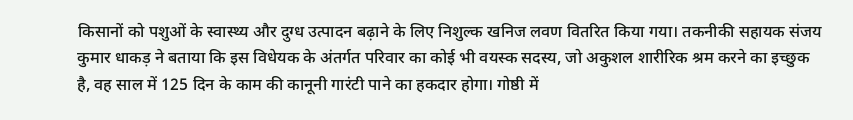किसानों को पशुओं के स्वास्थ्य और दुग्ध उत्पादन बढ़ाने के लिए निशुल्क खनिज लवण वितरित किया गया। तकनीकी सहायक संजय कुमार धाकड़ ने बताया कि इस विधेयक के अंतर्गत परिवार का कोई भी वयस्क सदस्य, जो अकुशल शारीरिक श्रम करने का इच्छुक है, वह साल में 125 दिन के काम की कानूनी गारंटी पाने का हकदार होगा। गोष्ठी में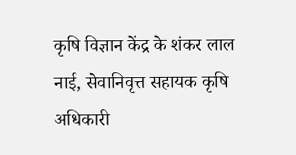कृषि विज्ञान केंद्र के शंकर लाल नाई, सेवानिवृत्त सहायक कृषि अधिकारी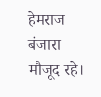हेमराज बंजारा मौजूद रहे।